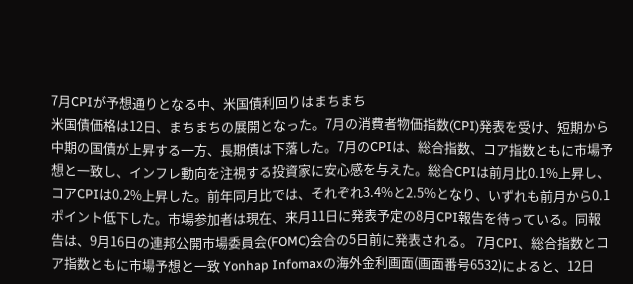7月CPIが予想通りとなる中、米国債利回りはまちまち
米国債価格は12日、まちまちの展開となった。7月の消費者物価指数(CPI)発表を受け、短期から中期の国債が上昇する一方、長期債は下落した。7月のCPIは、総合指数、コア指数ともに市場予想と一致し、インフレ動向を注視する投資家に安心感を与えた。総合CPIは前月比0.1%上昇し、コアCPIは0.2%上昇した。前年同月比では、それぞれ3.4%と2.5%となり、いずれも前月から0.1ポイント低下した。市場参加者は現在、来月11日に発表予定の8月CPI報告を待っている。同報告は、9月16日の連邦公開市場委員会(FOMC)会合の5日前に発表される。 7月CPI、総合指数とコア指数ともに市場予想と一致 Yonhap Infomaxの海外金利画面(画面番号6532)によると、12日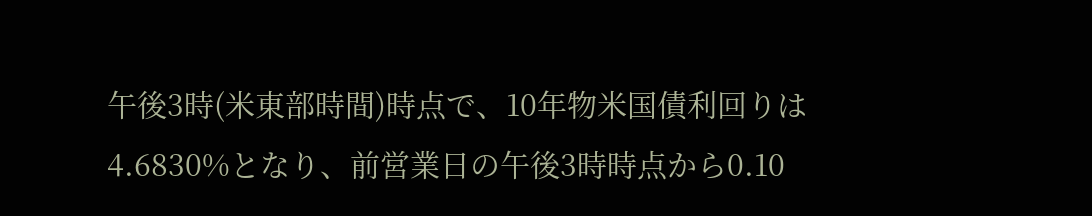午後3時(米東部時間)時点で、10年物米国債利回りは4.6830%となり、前営業日の午後3時時点から0.10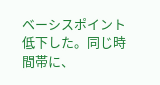ベーシスポイント低下した。同じ時間帯に、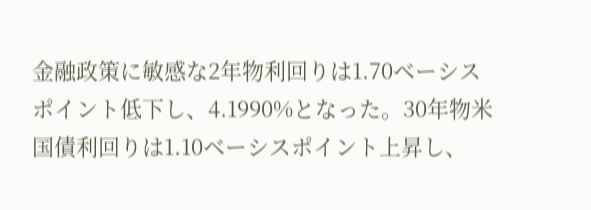金融政策に敏感な2年物利回りは1.70ベーシスポイント低下し、4.1990%となった。30年物米国債利回りは1.10ベーシスポイント上昇し、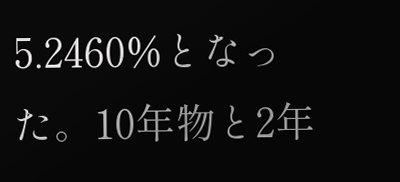5.2460%となった。10年物と2年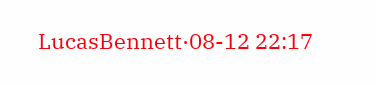LucasBennett·08-12 22:17